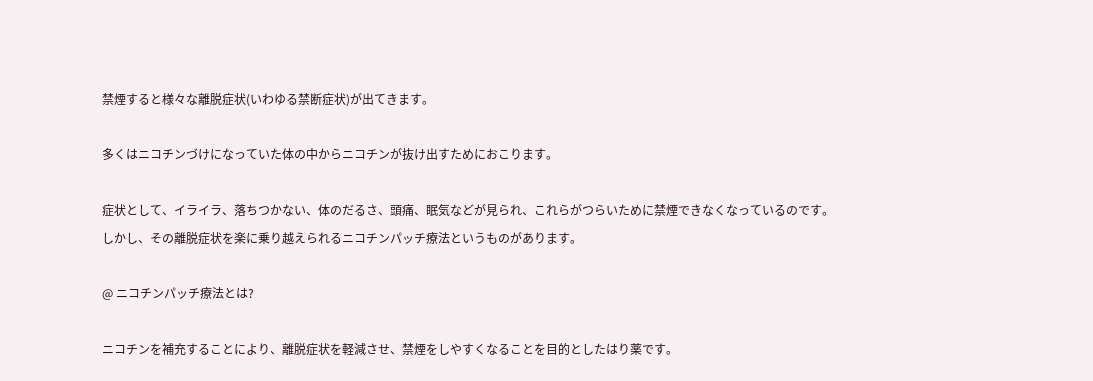禁煙すると様々な離脱症状(いわゆる禁断症状)が出てきます。

多くはニコチンづけになっていた体の中からニコチンが抜け出すためにおこります。

症状として、イライラ、落ちつかない、体のだるさ、頭痛、眠気などが見られ、これらがつらいために禁煙できなくなっているのです。
しかし、その離脱症状を楽に乗り越えられるニコチンパッチ療法というものがあります。

@ ニコチンパッチ療法とは?

ニコチンを補充することにより、離脱症状を軽減させ、禁煙をしやすくなることを目的としたはり薬です。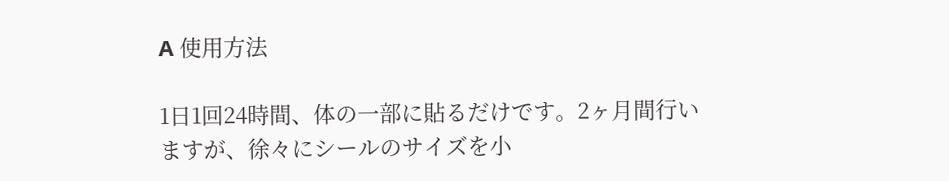A 使用方法

1日1回24時間、体の一部に貼るだけです。2ヶ月間行いますが、徐々にシールのサイズを小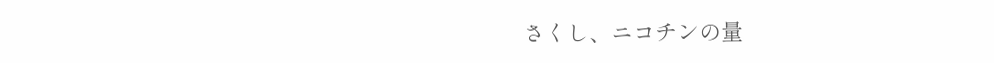さくし、ニコチンの量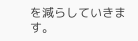を減らしていきます。